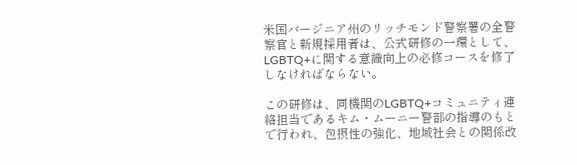米国バージニア州のリッチモンド警察署の全警察官と新規採用者は、公式研修の一環として、LGBTQ+に関する意識向上の必修コースを修了しなければならない。

この研修は、同機関のLGBTQ+コミュニティ連絡担当であるキム・ムーニー警部の指導のもとで行われ、包摂性の強化、地域社会との関係改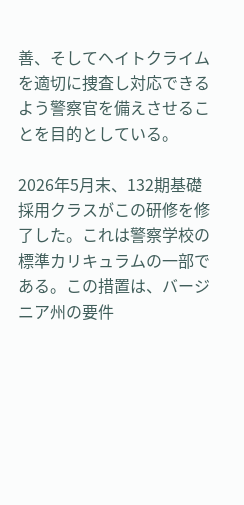善、そしてヘイトクライムを適切に捜査し対応できるよう警察官を備えさせることを目的としている。

2026年5月末、132期基礎採用クラスがこの研修を修了した。これは警察学校の標準カリキュラムの一部である。この措置は、バージニア州の要件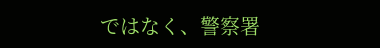ではなく、警察署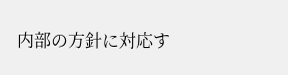内部の方針に対応す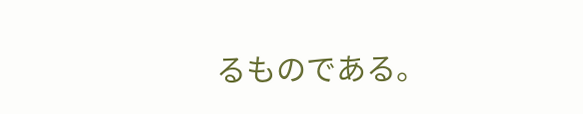るものである。